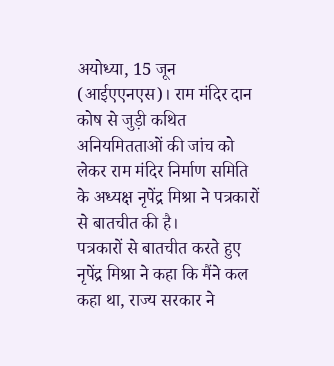अयोध्या, 15 जून (आईएएनएस)। राम मंदिर दान कोष से जुड़ी कथित अनियमितताओं की जांच को लेकर राम मंदिर निर्माण समिति के अध्यक्ष नृपेंद्र मिश्रा ने पत्रकारों से बातचीत की है।
पत्रकारों से बातचीत करते हुए नृपेंद्र मिश्रा ने कहा कि मैंने कल कहा था, राज्य सरकार ने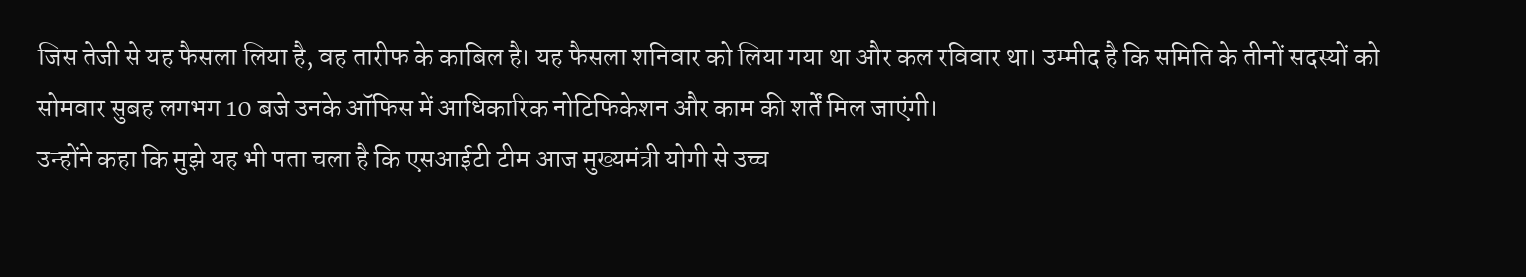जिस तेजी से यह फैसला लिया है, वह तारीफ के काबिल है। यह फैसला शनिवार को लिया गया था और कल रविवार था। उम्मीद है कि समिति के तीनों सदस्यों को सोमवार सुबह लगभग 10 बजे उनके ऑफिस में आधिकारिक नोटिफिकेशन और काम की शर्तें मिल जाएंगी।
उन्होंने कहा कि मुझे यह भी पता चला है कि एसआईटी टीम आज मुख्यमंत्री योगी से उच्च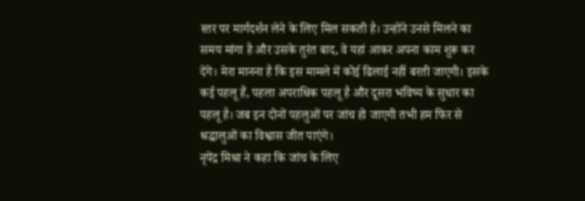स्तर पर मार्गदर्शन लेने के लिए मिल सकती है। उन्होंने उनसे मिलने का समय मांगा है और उसके तुरंत बाद, वे यहां आकर अपना काम शुरू कर देंगे। मेरा मानना है कि इस मामले में कोई ढिलाई नहीं बरती जाएगी। इसके कई पहलू हैं, पहला अपराधिक पहलू है और दूसरा भविष्य के सुधार का पहलू है। जब इन दोनों पहलुओं पर जांच हो जाएगी तभी हम फिर से श्रद्धालुओं का विश्वास जीत पाएंगे।
नृपेंद्र मिश्रा ने कहा कि जांच के लिए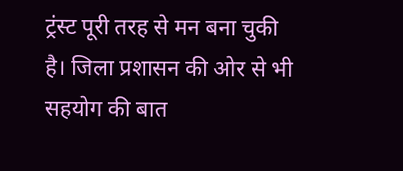ट्रंस्ट पूरी तरह से मन बना चुकी है। जिला प्रशासन की ओर से भी सहयोग की बात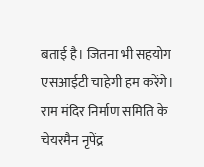बताई है। जितना भी सहयोग एसआईटी चाहेगी हम करेंगे।
राम मंदिर निर्माण समिति के चेयरमैन नृपेंद्र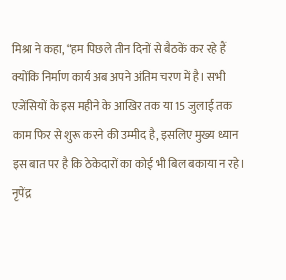मिश्रा ने कहा, “हम पिछले तीन दिनों से बैठकें कर रहे हैं क्योंकि निर्माण कार्य अब अपने अंतिम चरण में है। सभी एजेंसियों के इस महीने के आखिर तक या 15 जुलाई तक काम फिर से शुरू करने की उम्मीद है, इसलिए मुख्य ध्यान इस बात पर है कि ठेकेदारों का कोई भी बिल बकाया न रहे।
नृपेंद्र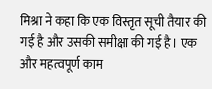मिश्रा ने कहा कि एक विस्तृत सूची तैयार की गई है और उसकी समीक्षा की गई है। एक और महत्वपूर्ण काम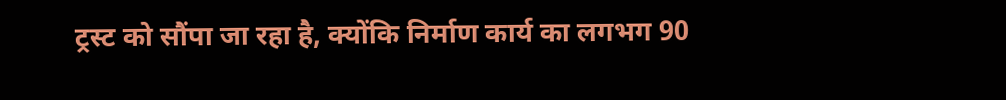ट्रस्ट को सौंपा जा रहा है, क्योंकि निर्माण कार्य का लगभग 90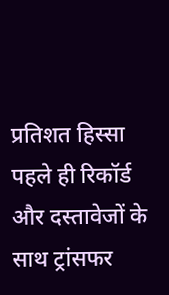प्रतिशत हिस्सा पहले ही रिकॉर्ड और दस्तावेजों के साथ ट्रांसफर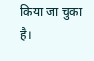किया जा चुका है।